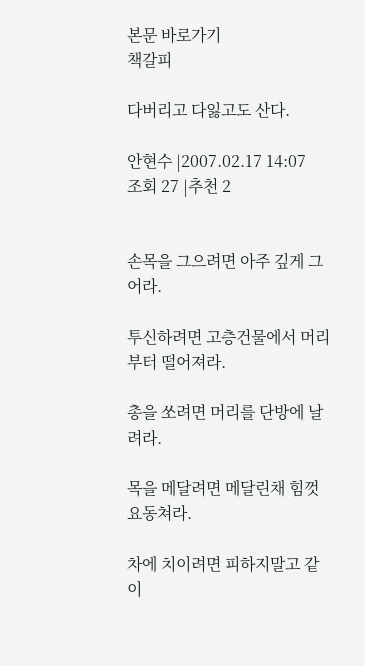본문 바로가기
책갈피

다버리고 다잃고도 산다.

안현수 |2007.02.17 14:07
조회 27 |추천 2


손목을 그으려면 아주 깊게 그어라.

투신하려면 고층건물에서 머리부터 떨어져라.

총을 쏘려면 머리를 단방에 날려라.

목을 메달려면 메달린채 힘껏 요동쳐라.

차에 치이려면 피하지말고 같이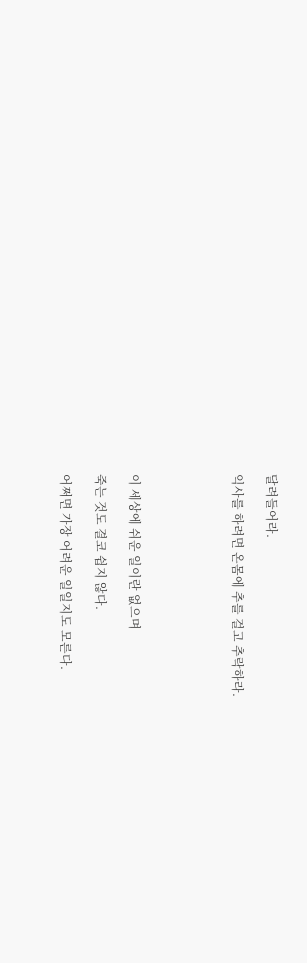달려들어라.

익사를 하려면 온몸에 추를 걸고 추락하라.





이 세상에 쉬운 일이란 없으며

죽는 것도 결코 쉽지 않다.

어쩌면 가장 어려운 일일지도 모른다.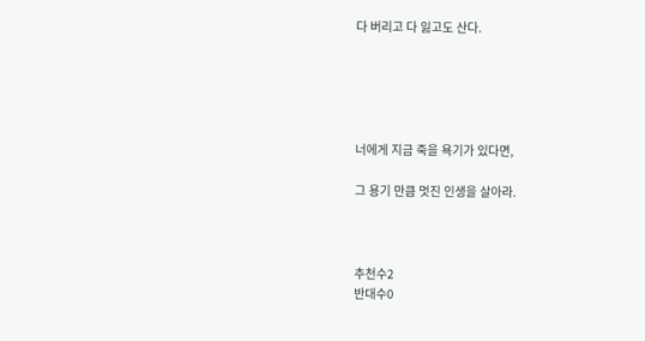다 버리고 다 잃고도 산다.





너에게 지금 죽을 욕기가 있다면,

그 용기 만큼 멋진 인생을 살아라.



추천수2
반대수0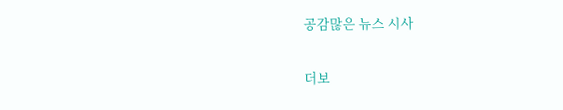공감많은 뉴스 시사

더보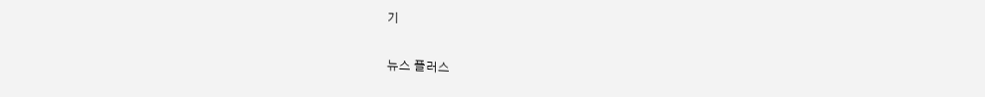기

뉴스 플러스